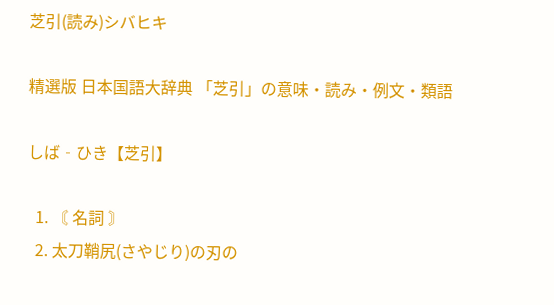芝引(読み)シバヒキ

精選版 日本国語大辞典 「芝引」の意味・読み・例文・類語

しば‐ひき【芝引】

  1. 〘 名詞 〙
  2. 太刀鞘尻(さやじり)の刃の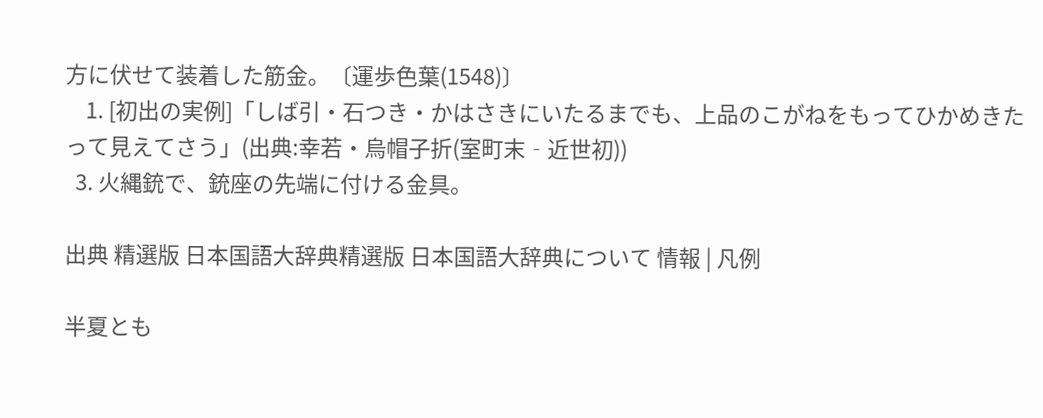方に伏せて装着した筋金。〔運歩色葉(1548)〕
    1. [初出の実例]「しば引・石つき・かはさきにいたるまでも、上品のこがねをもってひかめきたって見えてさう」(出典:幸若・烏帽子折(室町末‐近世初))
  3. 火縄銃で、銃座の先端に付ける金具。

出典 精選版 日本国語大辞典精選版 日本国語大辞典について 情報 | 凡例

半夏とも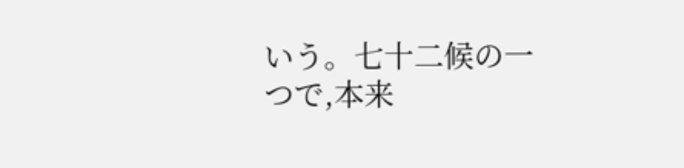いう。七十二候の一つで,本来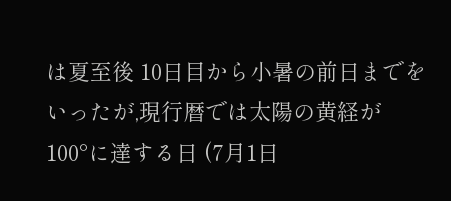は夏至後 10日目から小暑の前日までをいったが,現行暦では太陽の黄経が 100°に達する日 (7月1日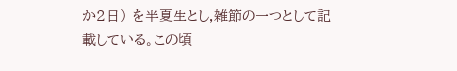か2日) を半夏生とし,雑節の一つとして記載している。この頃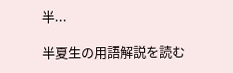半...

半夏生の用語解説を読む